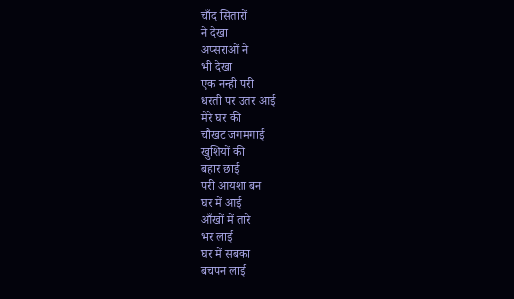चाँद सितारों
ने देखा
अप्सराओं ने
भी देखा
एक नन्ही परी
धरती पर उतर आई
मेरे घर की
चौखट जगमगाई
खुशियों की
बहार छाई
परी आयशा बन
घर में आई
आँखों में तारे
भर लाई
घर में सबका
बचपन लाई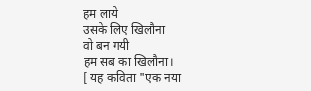हम लाये
उसके लिए खिलौना
वो बन गयी
हम सब का खिलौना।
[ यह कविता "एक नया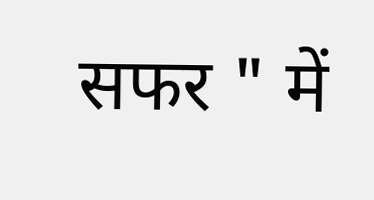सफर " में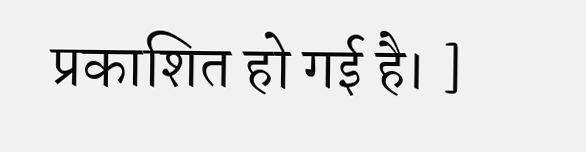प्रकाशित हो गई है। ]